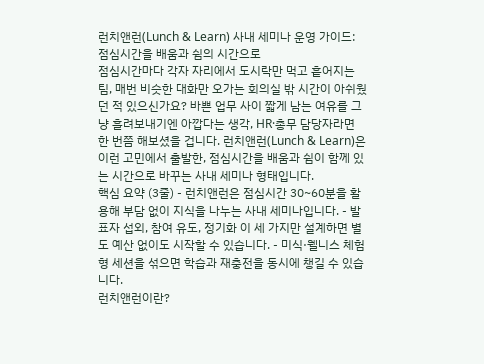런치앤런(Lunch & Learn) 사내 세미나 운영 가이드: 점심시간을 배움과 쉼의 시간으로
점심시간마다 각자 자리에서 도시락만 먹고 흩어지는 팀, 매번 비슷한 대화만 오가는 회의실 밖 시간이 아쉬웠던 적 있으신가요? 바쁜 업무 사이 짧게 남는 여유를 그냥 흘려보내기엔 아깝다는 생각, HR·총무 담당자라면 한 번쯤 해보셨을 겁니다. 런치앤런(Lunch & Learn)은 이런 고민에서 출발한, 점심시간을 배움과 쉼이 함께 있는 시간으로 바꾸는 사내 세미나 형태입니다.
핵심 요약 (3줄) - 런치앤런은 점심시간 30~60분을 활용해 부담 없이 지식을 나누는 사내 세미나입니다. - 발표자 섭외, 참여 유도, 정기화 이 세 가지만 설계하면 별도 예산 없이도 시작할 수 있습니다. - 미식·웰니스 체험형 세션을 섞으면 학습과 재충전을 동시에 챙길 수 있습니다.
런치앤런이란?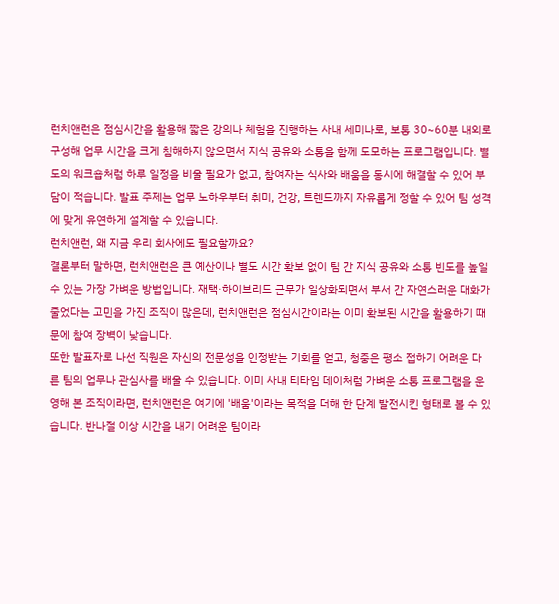런치앤런은 점심시간을 활용해 짧은 강의나 체험을 진행하는 사내 세미나로, 보통 30~60분 내외로 구성해 업무 시간을 크게 침해하지 않으면서 지식 공유와 소통을 함께 도모하는 프로그램입니다. 별도의 워크숍처럼 하루 일정을 비울 필요가 없고, 참여자는 식사와 배움을 동시에 해결할 수 있어 부담이 적습니다. 발표 주제는 업무 노하우부터 취미, 건강, 트렌드까지 자유롭게 정할 수 있어 팀 성격에 맞게 유연하게 설계할 수 있습니다.
런치앤런, 왜 지금 우리 회사에도 필요할까요?
결론부터 말하면, 런치앤런은 큰 예산이나 별도 시간 확보 없이 팀 간 지식 공유와 소통 빈도를 높일 수 있는 가장 가벼운 방법입니다. 재택·하이브리드 근무가 일상화되면서 부서 간 자연스러운 대화가 줄었다는 고민을 가진 조직이 많은데, 런치앤런은 점심시간이라는 이미 확보된 시간을 활용하기 때문에 참여 장벽이 낮습니다.
또한 발표자로 나선 직원은 자신의 전문성을 인정받는 기회를 얻고, 청중은 평소 접하기 어려운 다른 팀의 업무나 관심사를 배울 수 있습니다. 이미 사내 티타임 데이처럼 가벼운 소통 프로그램을 운영해 본 조직이라면, 런치앤런은 여기에 '배움'이라는 목적을 더해 한 단계 발전시킨 형태로 볼 수 있습니다. 반나절 이상 시간을 내기 어려운 팀이라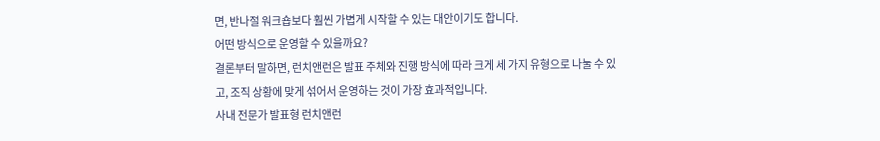면, 반나절 워크숍보다 훨씬 가볍게 시작할 수 있는 대안이기도 합니다.
어떤 방식으로 운영할 수 있을까요?
결론부터 말하면, 런치앤런은 발표 주체와 진행 방식에 따라 크게 세 가지 유형으로 나눌 수 있고, 조직 상황에 맞게 섞어서 운영하는 것이 가장 효과적입니다.
사내 전문가 발표형 런치앤런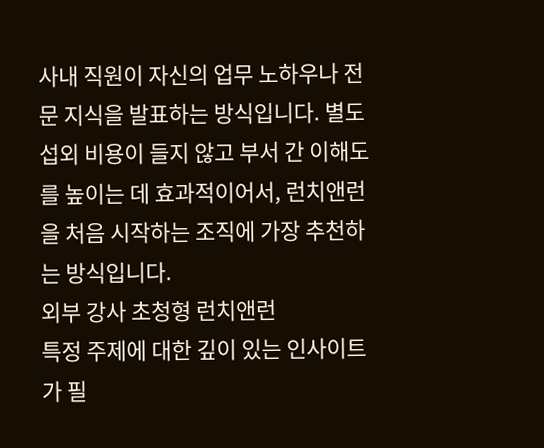사내 직원이 자신의 업무 노하우나 전문 지식을 발표하는 방식입니다. 별도 섭외 비용이 들지 않고 부서 간 이해도를 높이는 데 효과적이어서, 런치앤런을 처음 시작하는 조직에 가장 추천하는 방식입니다.
외부 강사 초청형 런치앤런
특정 주제에 대한 깊이 있는 인사이트가 필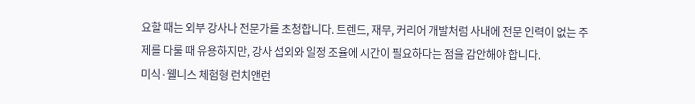요할 때는 외부 강사나 전문가를 초청합니다. 트렌드, 재무, 커리어 개발처럼 사내에 전문 인력이 없는 주제를 다룰 때 유용하지만, 강사 섭외와 일정 조율에 시간이 필요하다는 점을 감안해야 합니다.
미식·웰니스 체험형 런치앤런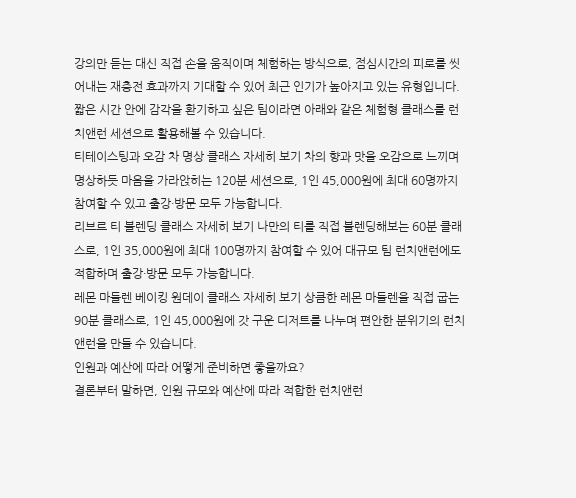강의만 듣는 대신 직접 손을 움직이며 체험하는 방식으로, 점심시간의 피로를 씻어내는 재충전 효과까지 기대할 수 있어 최근 인기가 높아지고 있는 유형입니다. 짧은 시간 안에 감각을 환기하고 싶은 팀이라면 아래와 같은 체험형 클래스를 런치앤런 세션으로 활용해볼 수 있습니다.
티테이스팅과 오감 차 명상 클래스 자세히 보기 차의 향과 맛을 오감으로 느끼며 명상하듯 마음을 가라앉히는 120분 세션으로, 1인 45,000원에 최대 60명까지 참여할 수 있고 출강·방문 모두 가능합니다.
리브르 티 블렌딩 클래스 자세히 보기 나만의 티를 직접 블렌딩해보는 60분 클래스로, 1인 35,000원에 최대 100명까지 참여할 수 있어 대규모 팀 런치앤런에도 적합하며 출강·방문 모두 가능합니다.
레몬 마들렌 베이킹 원데이 클래스 자세히 보기 상큼한 레몬 마들렌을 직접 굽는 90분 클래스로, 1인 45,000원에 갓 구운 디저트를 나누며 편안한 분위기의 런치앤런을 만들 수 있습니다.
인원과 예산에 따라 어떻게 준비하면 좋을까요?
결론부터 말하면, 인원 규모와 예산에 따라 적합한 런치앤런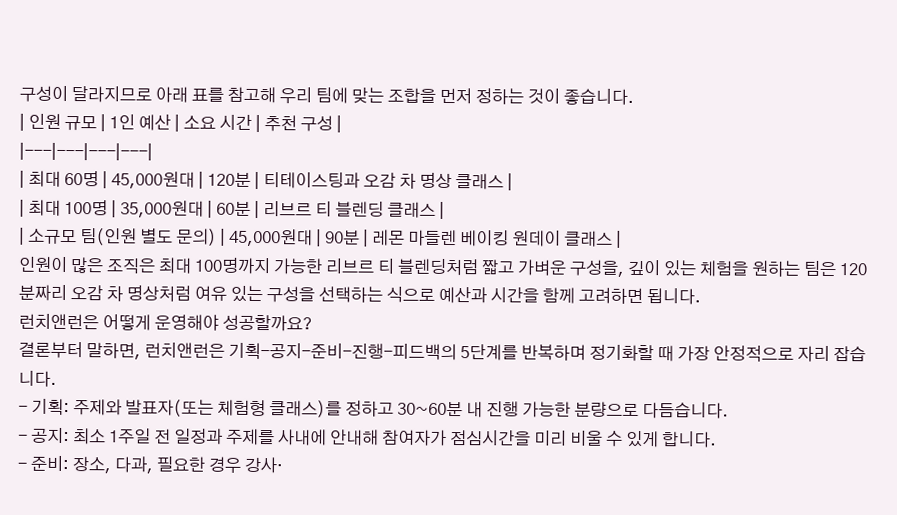구성이 달라지므로 아래 표를 참고해 우리 팀에 맞는 조합을 먼저 정하는 것이 좋습니다.
| 인원 규모 | 1인 예산 | 소요 시간 | 추천 구성 |
|---|---|---|---|
| 최대 60명 | 45,000원대 | 120분 | 티테이스팅과 오감 차 명상 클래스 |
| 최대 100명 | 35,000원대 | 60분 | 리브르 티 블렌딩 클래스 |
| 소규모 팀(인원 별도 문의) | 45,000원대 | 90분 | 레몬 마들렌 베이킹 원데이 클래스 |
인원이 많은 조직은 최대 100명까지 가능한 리브르 티 블렌딩처럼 짧고 가벼운 구성을, 깊이 있는 체험을 원하는 팀은 120분짜리 오감 차 명상처럼 여유 있는 구성을 선택하는 식으로 예산과 시간을 함께 고려하면 됩니다.
런치앤런은 어떻게 운영해야 성공할까요?
결론부터 말하면, 런치앤런은 기획-공지-준비-진행-피드백의 5단계를 반복하며 정기화할 때 가장 안정적으로 자리 잡습니다.
- 기획: 주제와 발표자(또는 체험형 클래스)를 정하고 30~60분 내 진행 가능한 분량으로 다듬습니다.
- 공지: 최소 1주일 전 일정과 주제를 사내에 안내해 참여자가 점심시간을 미리 비울 수 있게 합니다.
- 준비: 장소, 다과, 필요한 경우 강사·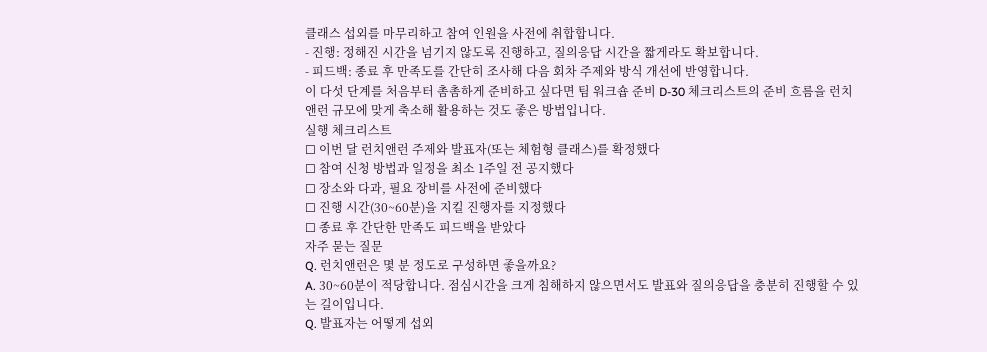클래스 섭외를 마무리하고 참여 인원을 사전에 취합합니다.
- 진행: 정해진 시간을 넘기지 않도록 진행하고, 질의응답 시간을 짧게라도 확보합니다.
- 피드백: 종료 후 만족도를 간단히 조사해 다음 회차 주제와 방식 개선에 반영합니다.
이 다섯 단계를 처음부터 촘촘하게 준비하고 싶다면 팀 워크숍 준비 D-30 체크리스트의 준비 흐름을 런치앤런 규모에 맞게 축소해 활용하는 것도 좋은 방법입니다.
실행 체크리스트
☐ 이번 달 런치앤런 주제와 발표자(또는 체험형 클래스)를 확정했다
☐ 참여 신청 방법과 일정을 최소 1주일 전 공지했다
☐ 장소와 다과, 필요 장비를 사전에 준비했다
☐ 진행 시간(30~60분)을 지킬 진행자를 지정했다
☐ 종료 후 간단한 만족도 피드백을 받았다
자주 묻는 질문
Q. 런치앤런은 몇 분 정도로 구성하면 좋을까요?
A. 30~60분이 적당합니다. 점심시간을 크게 침해하지 않으면서도 발표와 질의응답을 충분히 진행할 수 있는 길이입니다.
Q. 발표자는 어떻게 섭외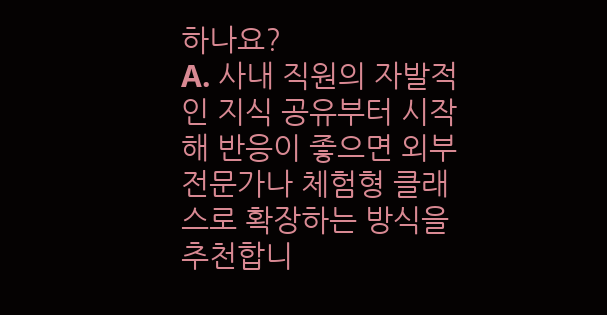하나요?
A. 사내 직원의 자발적인 지식 공유부터 시작해 반응이 좋으면 외부 전문가나 체험형 클래스로 확장하는 방식을 추천합니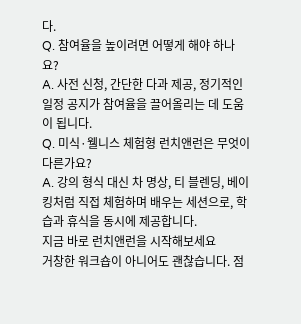다.
Q. 참여율을 높이려면 어떻게 해야 하나요?
A. 사전 신청, 간단한 다과 제공, 정기적인 일정 공지가 참여율을 끌어올리는 데 도움이 됩니다.
Q. 미식·웰니스 체험형 런치앤런은 무엇이 다른가요?
A. 강의 형식 대신 차 명상, 티 블렌딩, 베이킹처럼 직접 체험하며 배우는 세션으로, 학습과 휴식을 동시에 제공합니다.
지금 바로 런치앤런을 시작해보세요
거창한 워크숍이 아니어도 괜찮습니다. 점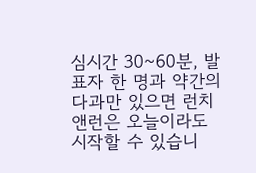심시간 30~60분, 발표자 한 명과 약간의 다과만 있으면 런치앤런은 오늘이라도 시작할 수 있습니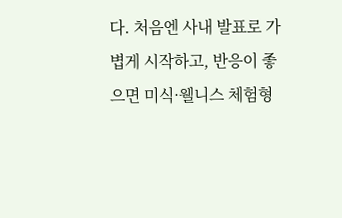다. 처음엔 사내 발표로 가볍게 시작하고, 반응이 좋으면 미식·웰니스 체험형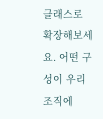클래스로 확장해보세요. 어떤 구성이 우리 조직에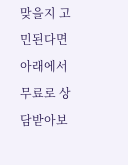맞을지 고민된다면 아래에서 무료로 상담받아보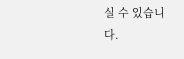실 수 있습니다.